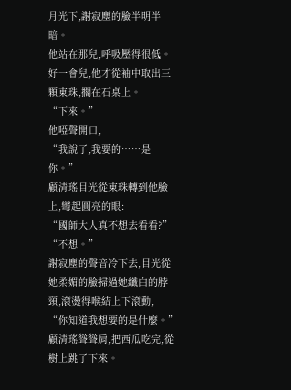月光下,謝寂塵的臉半明半暗。
他站在那兒,呼吸壓得很低。
好一會兒,他才從袖中取出三顆東珠,擱在石桌上。
“下來。”
他啞聲開口,
“我說了,我要的……是你。”
顧清瑤目光從東珠轉到他臉上,彎起圓亮的眼:
“國師大人真不想去看看?”
“不想。”
謝寂塵的聲音冷下去,目光從她柔媚的臉掃過她纖白的脖頸,滾燙得喉結上下滾動,
“你知道我想要的是什麼。”
顧清瑤聳聳肩,把西瓜吃完,從樹上跳了下來。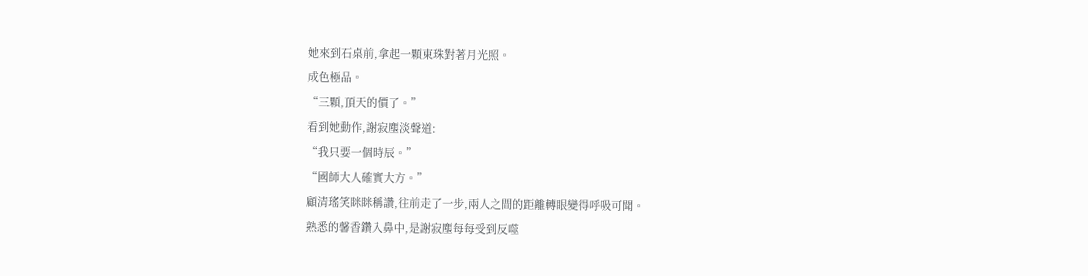她來到石桌前,拿起一顆東珠對著月光照。
成色極品。
“三顆,頂天的價了。”
看到她動作,謝寂塵淡聲道:
“我只要一個時辰。”
“國師大人確實大方。”
顧清瑤笑眯眯稱讚,往前走了一步,兩人之間的距離轉眼變得呼吸可聞。
熟悉的馨香鑽入鼻中,是謝寂塵每每受到反噬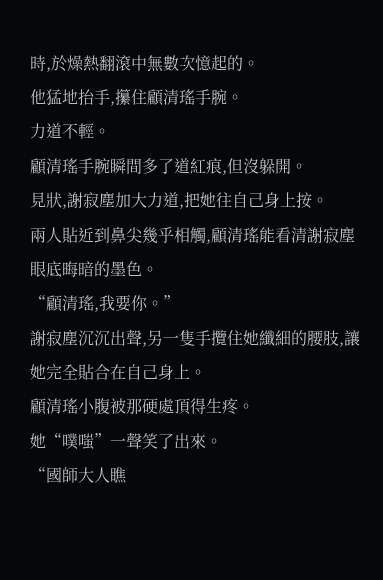時,於燥熱翻滾中無數次憶起的。
他猛地抬手,攥住顧清瑤手腕。
力道不輕。
顧清瑤手腕瞬間多了道紅痕,但沒躲開。
見狀,謝寂塵加大力道,把她往自己身上按。
兩人貼近到鼻尖幾乎相觸,顧清瑤能看清謝寂塵眼底晦暗的墨色。
“顧清瑤,我要你。”
謝寂塵沉沉出聲,另一隻手攬住她纖細的腰肢,讓她完全貼合在自己身上。
顧清瑤小腹被那硬處頂得生疼。
她“噗嗤”一聲笑了出來。
“國師大人瞧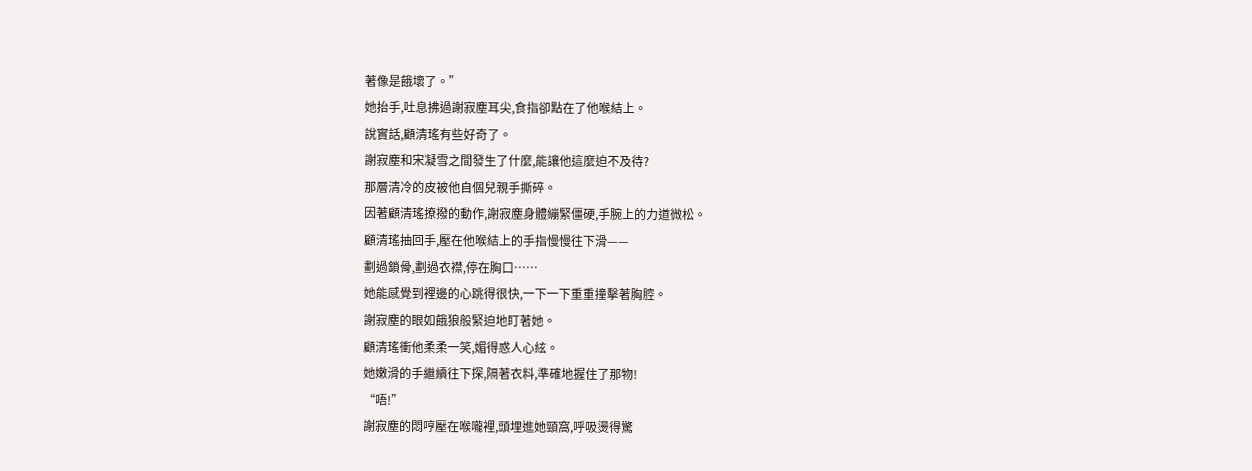著像是餓壞了。”
她抬手,吐息拂過謝寂塵耳尖,食指卻點在了他喉結上。
說實話,顧清瑤有些好奇了。
謝寂塵和宋凝雪之間發生了什麼,能讓他這麼迫不及待?
那層清冷的皮被他自個兒親手撕碎。
因著顧清瑤撩撥的動作,謝寂塵身體繃緊僵硬,手腕上的力道微松。
顧清瑤抽回手,壓在他喉結上的手指慢慢往下滑——
劃過鎖骨,劃過衣襟,停在胸口……
她能感覺到裡邊的心跳得很快,一下一下重重撞擊著胸腔。
謝寂塵的眼如餓狼般緊迫地盯著她。
顧清瑤衝他柔柔一笑,媚得惑人心絃。
她嫩滑的手繼續往下探,隔著衣料,準確地握住了那物!
“唔!”
謝寂塵的悶哼壓在喉嚨裡,頭埋進她頸窩,呼吸燙得驚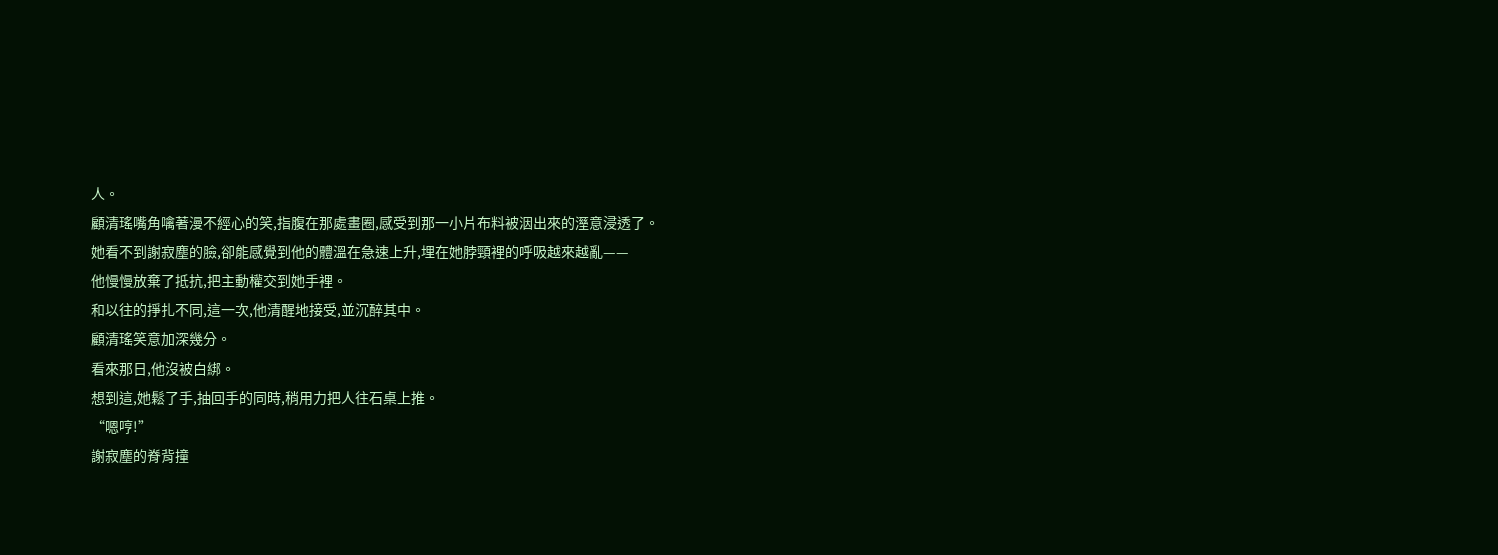人。
顧清瑤嘴角噙著漫不經心的笑,指腹在那處畫圈,感受到那一小片布料被洇出來的溼意浸透了。
她看不到謝寂塵的臉,卻能感覺到他的體溫在急速上升,埋在她脖頸裡的呼吸越來越亂——
他慢慢放棄了抵抗,把主動權交到她手裡。
和以往的掙扎不同,這一次,他清醒地接受,並沉醉其中。
顧清瑤笑意加深幾分。
看來那日,他沒被白綁。
想到這,她鬆了手,抽回手的同時,稍用力把人往石桌上推。
“嗯哼!”
謝寂塵的脊背撞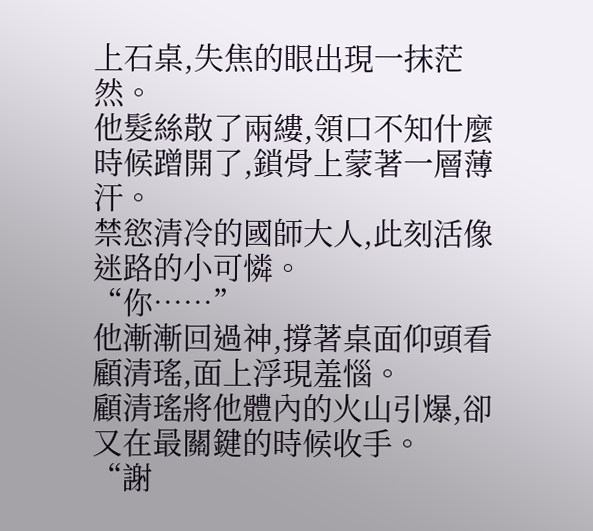上石桌,失焦的眼出現一抹茫然。
他髮絲散了兩縷,領口不知什麼時候蹭開了,鎖骨上蒙著一層薄汗。
禁慾清冷的國師大人,此刻活像迷路的小可憐。
“你……”
他漸漸回過神,撐著桌面仰頭看顧清瑤,面上浮現羞惱。
顧清瑤將他體內的火山引爆,卻又在最關鍵的時候收手。
“謝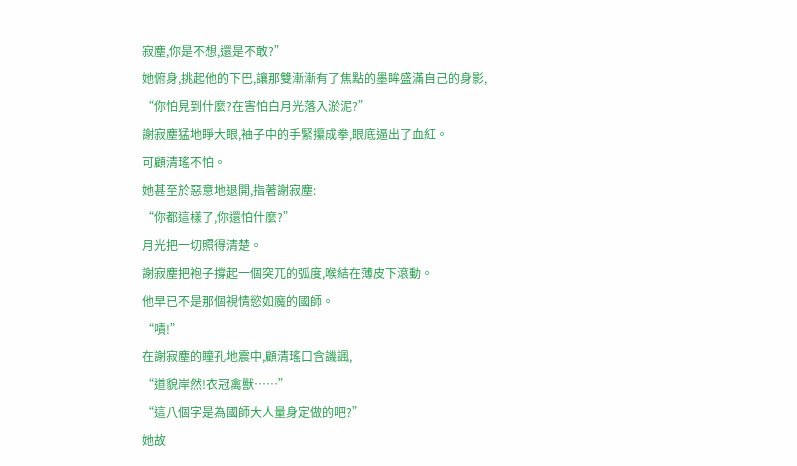寂塵,你是不想,還是不敢?”
她俯身,挑起他的下巴,讓那雙漸漸有了焦點的墨眸盛滿自己的身影,
“你怕見到什麼?在害怕白月光落入淤泥?”
謝寂塵猛地睜大眼,袖子中的手緊攥成拳,眼底逼出了血紅。
可顧清瑤不怕。
她甚至於惡意地退開,指著謝寂塵:
“你都這樣了,你還怕什麼?”
月光把一切照得清楚。
謝寂塵把袍子撐起一個突兀的弧度,喉結在薄皮下滾動。
他早已不是那個視情慾如魔的國師。
“嘖!”
在謝寂塵的瞳孔地震中,顧清瑤口含譏諷,
“道貌岸然!衣冠禽獸……”
“這八個字是為國師大人量身定做的吧?”
她故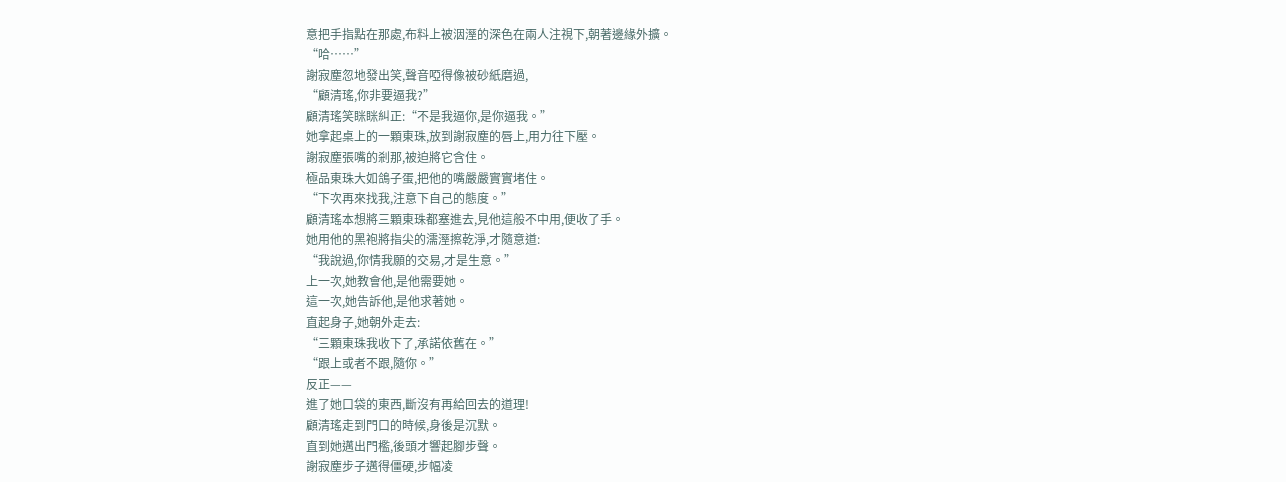意把手指點在那處,布料上被洇溼的深色在兩人注視下,朝著邊緣外擴。
“哈……”
謝寂塵忽地發出笑,聲音啞得像被砂紙磨過,
“顧清瑤,你非要逼我?”
顧清瑤笑眯眯糾正:“不是我逼你,是你逼我。”
她拿起桌上的一顆東珠,放到謝寂塵的唇上,用力往下壓。
謝寂塵張嘴的剎那,被迫將它含住。
極品東珠大如鴿子蛋,把他的嘴嚴嚴實實堵住。
“下次再來找我,注意下自己的態度。”
顧清瑤本想將三顆東珠都塞進去,見他這般不中用,便收了手。
她用他的黑袍將指尖的濡溼擦乾淨,才隨意道:
“我說過,你情我願的交易,才是生意。”
上一次,她教會他,是他需要她。
這一次,她告訴他,是他求著她。
直起身子,她朝外走去:
“三顆東珠我收下了,承諾依舊在。”
“跟上或者不跟,隨你。”
反正——
進了她口袋的東西,斷沒有再給回去的道理!
顧清瑤走到門口的時候,身後是沉默。
直到她邁出門檻,後頭才響起腳步聲。
謝寂塵步子邁得僵硬,步幅凌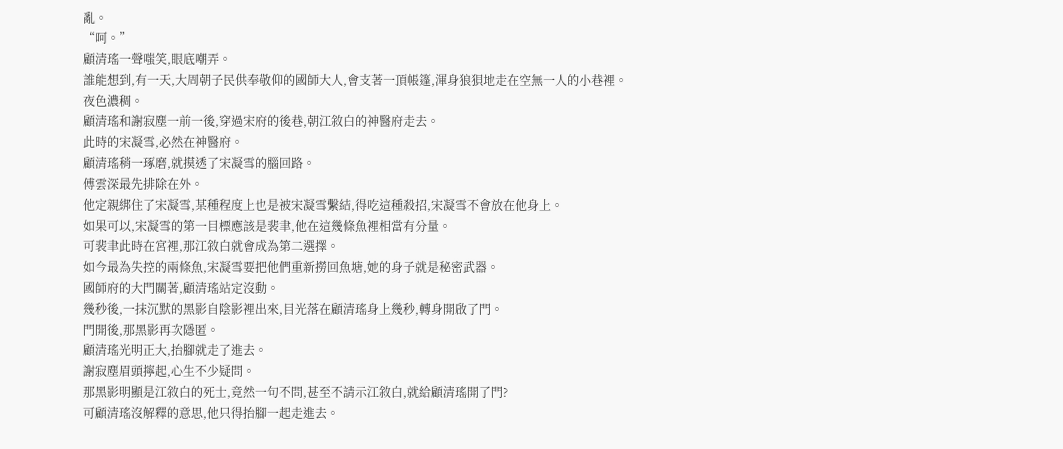亂。
“呵。”
顧清瑤一聲嗤笑,眼底嘲弄。
誰能想到,有一天,大周朝子民供奉敬仰的國師大人,會支著一頂帳篷,渾身狼狽地走在空無一人的小巷裡。
夜色濃稠。
顧清瑤和謝寂塵一前一後,穿過宋府的後巷,朝江敘白的神醫府走去。
此時的宋凝雪,必然在神醫府。
顧清瑤稍一琢磨,就摸透了宋凝雪的腦回路。
傅雲深最先排除在外。
他定親綁住了宋凝雪,某種程度上也是被宋凝雪繫結,得吃這種殺招,宋凝雪不會放在他身上。
如果可以,宋凝雪的第一目標應該是裴聿,他在這幾條魚裡相當有分量。
可裴聿此時在宮裡,那江敘白就會成為第二選擇。
如今最為失控的兩條魚,宋凝雪要把他們重新撈回魚塘,她的身子就是秘密武器。
國師府的大門關著,顧清瑤站定沒動。
幾秒後,一抹沉默的黑影自陰影裡出來,目光落在顧清瑤身上幾秒,轉身開啟了門。
門開後,那黑影再次隱匿。
顧清瑤光明正大,抬腳就走了進去。
謝寂塵眉頭擰起,心生不少疑問。
那黑影明顯是江敘白的死士,竟然一句不問,甚至不請示江敘白,就給顧清瑤開了門?
可顧清瑤沒解釋的意思,他只得抬腳一起走進去。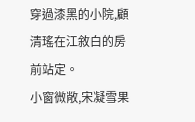穿過漆黑的小院,顧清瑤在江敘白的房前站定。
小窗微敞,宋凝雪果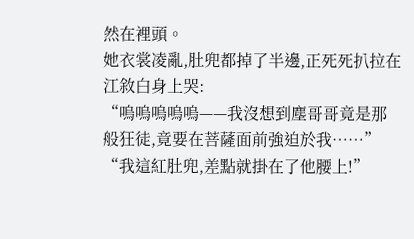然在裡頭。
她衣裳凌亂,肚兜都掉了半邊,正死死扒拉在江敘白身上哭:
“嗚嗚嗚嗚嗚——我沒想到塵哥哥竟是那般狂徒,竟要在菩薩面前強迫於我……”
“我這紅肚兜,差點就掛在了他腰上!”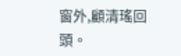窗外,顧清瑤回頭。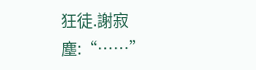狂徒.謝寂塵:“……”